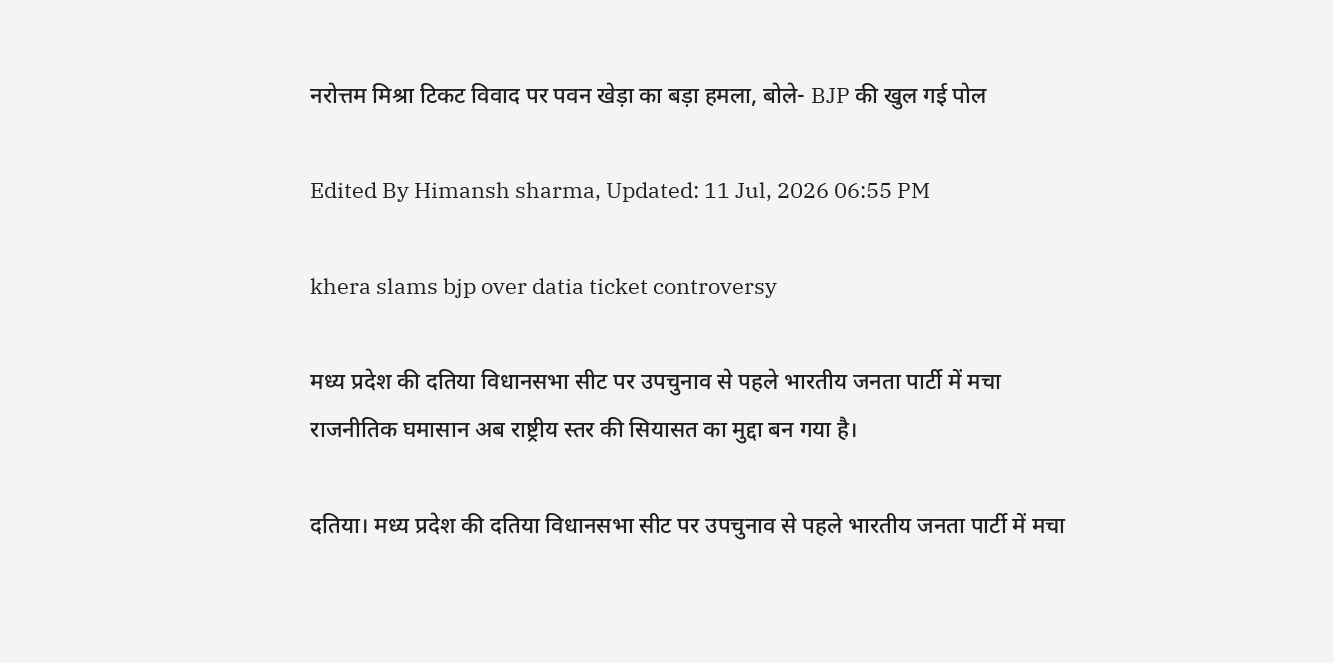नरोत्तम मिश्रा टिकट विवाद पर पवन खेड़ा का बड़ा हमला, बोले- BJP की खुल गई पोल

Edited By Himansh sharma, Updated: 11 Jul, 2026 06:55 PM

khera slams bjp over datia ticket controversy

मध्य प्रदेश की दतिया विधानसभा सीट पर उपचुनाव से पहले भारतीय जनता पार्टी में मचा राजनीतिक घमासान अब राष्ट्रीय स्तर की सियासत का मुद्दा बन गया है।

दतिया। मध्य प्रदेश की दतिया विधानसभा सीट पर उपचुनाव से पहले भारतीय जनता पार्टी में मचा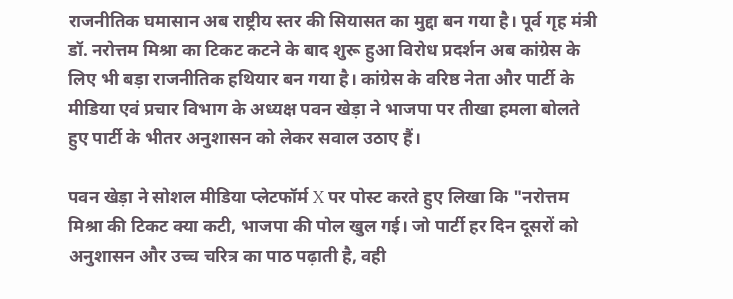राजनीतिक घमासान अब राष्ट्रीय स्तर की सियासत का मुद्दा बन गया है। पूर्व गृह मंत्री डॉ. नरोत्तम मिश्रा का टिकट कटने के बाद शुरू हुआ विरोध प्रदर्शन अब कांग्रेस के लिए भी बड़ा राजनीतिक हथियार बन गया है। कांग्रेस के वरिष्ठ नेता और पार्टी के मीडिया एवं प्रचार विभाग के अध्यक्ष पवन खेड़ा ने भाजपा पर तीखा हमला बोलते हुए पार्टी के भीतर अनुशासन को लेकर सवाल उठाए हैं।

पवन खेड़ा ने सोशल मीडिया प्लेटफॉर्म X पर पोस्ट करते हुए लिखा कि "नरोत्तम मिश्रा की टिकट क्या कटी, भाजपा की पोल खुल गई। जो पार्टी हर दिन दूसरों को अनुशासन और उच्च चरित्र का पाठ पढ़ाती है, वही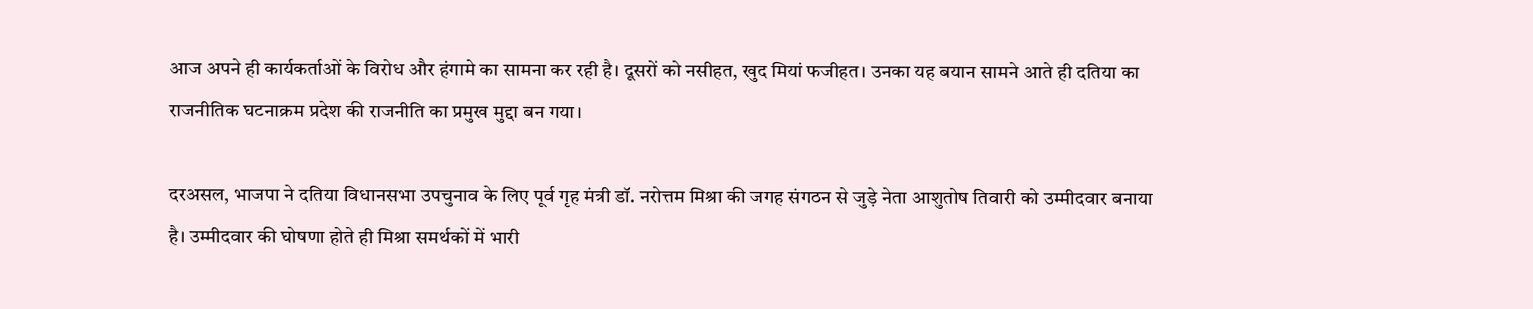आज अपने ही कार्यकर्ताओं के विरोध और हंगामे का सामना कर रही है। दूसरों को नसीहत, खुद मियां फजीहत। उनका यह बयान सामने आते ही दतिया का राजनीतिक घटनाक्रम प्रदेश की राजनीति का प्रमुख मुद्दा बन गया।

दरअसल, भाजपा ने दतिया विधानसभा उपचुनाव के लिए पूर्व गृह मंत्री डॉ. नरोत्तम मिश्रा की जगह संगठन से जुड़े नेता आशुतोष तिवारी को उम्मीदवार बनाया है। उम्मीदवार की घोषणा होते ही मिश्रा समर्थकों में भारी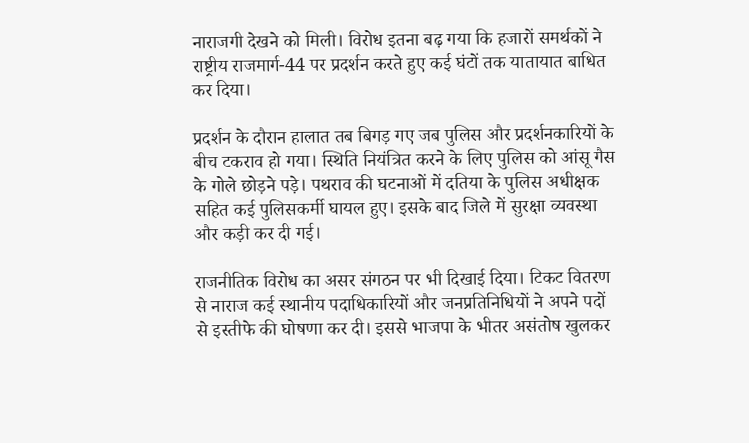नाराजगी देखने को मिली। विरोध इतना बढ़ गया कि हजारों समर्थकों ने राष्ट्रीय राजमार्ग-44 पर प्रदर्शन करते हुए कई घंटों तक यातायात बाधित कर दिया।

प्रदर्शन के दौरान हालात तब बिगड़ गए जब पुलिस और प्रदर्शनकारियों के बीच टकराव हो गया। स्थिति नियंत्रित करने के लिए पुलिस को आंसू गैस के गोले छोड़ने पड़े। पथराव की घटनाओं में दतिया के पुलिस अधीक्षक सहित कई पुलिसकर्मी घायल हुए। इसके बाद जिले में सुरक्षा व्यवस्था और कड़ी कर दी गई।

राजनीतिक विरोध का असर संगठन पर भी दिखाई दिया। टिकट वितरण से नाराज कई स्थानीय पदाधिकारियों और जनप्रतिनिधियों ने अपने पदों से इस्तीफे की घोषणा कर दी। इससे भाजपा के भीतर असंतोष खुलकर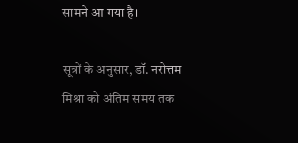सामने आ गया है।

सूत्रों के अनुसार, डॉ. नरोत्तम मिश्रा को अंतिम समय तक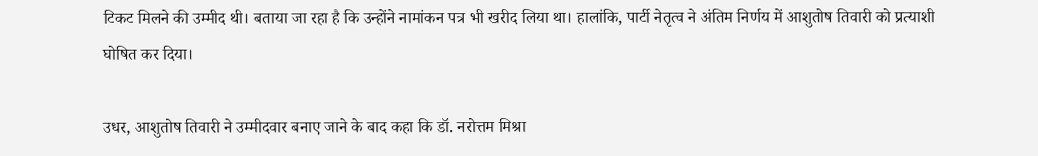टिकट मिलने की उम्मीद थी। बताया जा रहा है कि उन्होंने नामांकन पत्र भी खरीद लिया था। हालांकि, पार्टी नेतृत्व ने अंतिम निर्णय में आशुतोष तिवारी को प्रत्याशी घोषित कर दिया।

उधर, आशुतोष तिवारी ने उम्मीदवार बनाए जाने के बाद कहा कि डॉ. नरोत्तम मिश्रा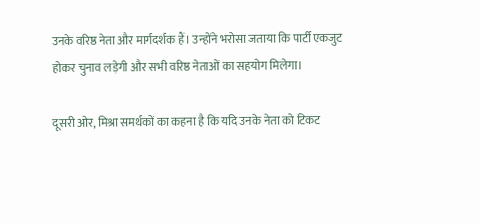उनके वरिष्ठ नेता और मार्गदर्शक हैं। उन्होंने भरोसा जताया कि पार्टी एकजुट होकर चुनाव लड़ेगी और सभी वरिष्ठ नेताओं का सहयोग मिलेगा।

दूसरी ओर, मिश्रा समर्थकों का कहना है कि यदि उनके नेता को टिकट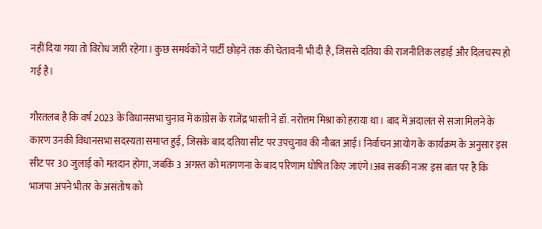नहीं दिया गया तो विरोध जारी रहेगा। कुछ समर्थकों ने पार्टी छोड़ने तक की चेतावनी भी दी है, जिससे दतिया की राजनीतिक लड़ाई और दिलचस्प हो गई है।

गौरतलब है कि वर्ष 2023 के विधानसभा चुनाव में कांग्रेस के राजेंद्र भारती ने डॉ. नरोत्तम मिश्रा को हराया था। बाद में अदालत से सजा मिलने के कारण उनकी विधानसभा सदस्यता समाप्त हुई, जिसके बाद दतिया सीट पर उपचुनाव की नौबत आई। निर्वाचन आयोग के कार्यक्रम के अनुसार इस सीट पर 30 जुलाई को मतदान होगा, जबकि 3 अगस्त को मतगणना के बाद परिणाम घोषित किए जाएंगे।अब सबकी नजर इस बात पर है कि भाजपा अपने भीतर के असंतोष को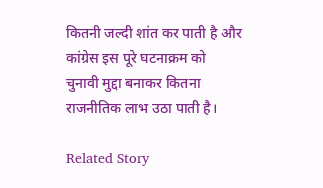कितनी जल्दी शांत कर पाती है और कांग्रेस इस पूरे घटनाक्रम को चुनावी मुद्दा बनाकर कितना राजनीतिक लाभ उठा पाती है।

Related Story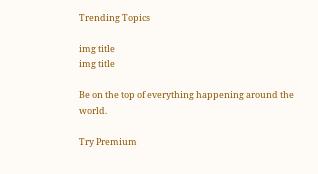Trending Topics

img title
img title

Be on the top of everything happening around the world.

Try Premium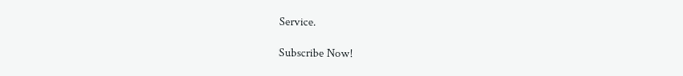Service.

Subscribe Now!